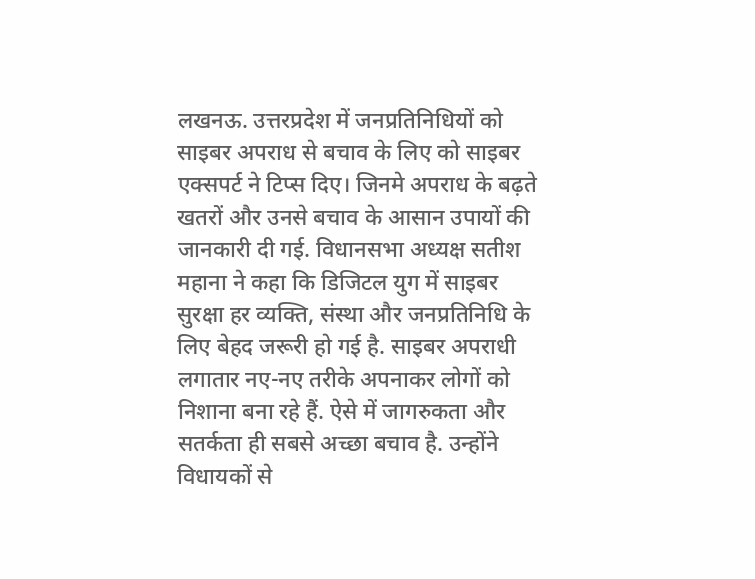लखनऊ. उत्तरप्रदेश में जनप्रतिनिधियों को साइबर अपराध से बचाव के लिए को साइबर एक्सपर्ट ने टिप्स दिए। जिनमे अपराध के बढ़ते खतरों और उनसे बचाव के आसान उपायों की जानकारी दी गई. विधानसभा अध्यक्ष सतीश महाना ने कहा कि डिजिटल युग में साइबर सुरक्षा हर व्यक्ति, संस्था और जनप्रतिनिधि के लिए बेहद जरूरी हो गई है. साइबर अपराधी लगातार नए-नए तरीके अपनाकर लोगों को निशाना बना रहे हैं. ऐसे में जागरुकता और सतर्कता ही सबसे अच्छा बचाव है. उन्होंने विधायकों से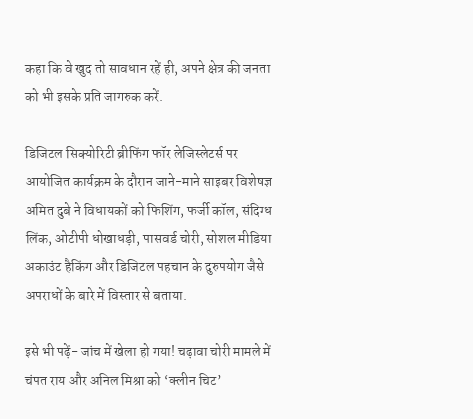कहा कि वे खुद तो सावधान रहें ही, अपने क्षेत्र की जनता को भी इसके प्रति जागरुक करें.

डिजिटल सिक्योरिटी ब्रीफिंग फॉर लेजिस्लेटर्स पर आयोजित कार्यक्रम के दौरान जाने-माने साइबर विशेषज्ञ अमित दुबे ने विधायकों को फिशिंग, फर्जी कॉल, संदिग्ध लिंक, ओटीपी धोखाधड़ी, पासवर्ड चोरी, सोशल मीडिया अकाउंट हैकिंग और डिजिटल पहचान के दुरुपयोग जैसे अपराधों के बारे में विस्तार से बताया.

इसे भी पढ़ें- जांच में खेला हो गया! चढ़ावा चोरी मामले में चंपत राय और अनिल मिश्रा को ‘क्लीन चिट’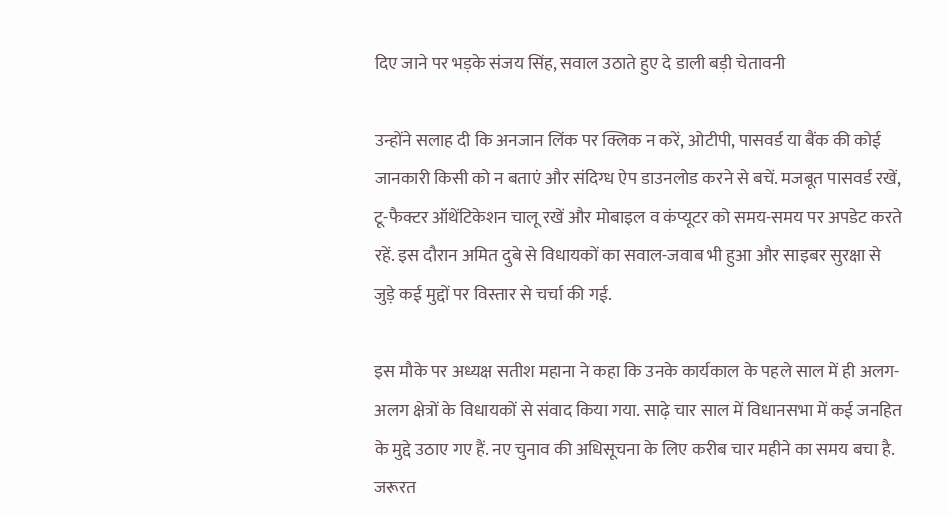दिए जाने पर भड़के संजय सिंह, सवाल उठाते हुए दे डाली बड़ी चेतावनी

उन्होंने सलाह दी कि अनजान लिंक पर क्लिक न करें, ओटीपी, पासवर्ड या बैंक की कोई जानकारी किसी को न बताएं और संदिग्ध ऐप डाउनलोड करने से बचें. मजबूत पासवर्ड रखें, टू-फैक्टर ऑथेंटिकेशन चालू रखें और मोबाइल व कंप्यूटर को समय-समय पर अपडेट करते रहें. इस दौरान अमित दुबे से विधायकों का सवाल-जवाब भी हुआ और साइबर सुरक्षा से जुड़े कई मुद्दों पर विस्तार से चर्चा की गई.

इस मौके पर अध्यक्ष सतीश महाना ने कहा कि उनके कार्यकाल के पहले साल में ही अलग-अलग क्षेत्रों के विधायकों से संवाद किया गया. साढ़े चार साल में विधानसभा में कई जनहित के मुद्दे उठाए गए हैं. नए चुनाव की अधिसूचना के लिए करीब चार महीने का समय बचा है. जरूरत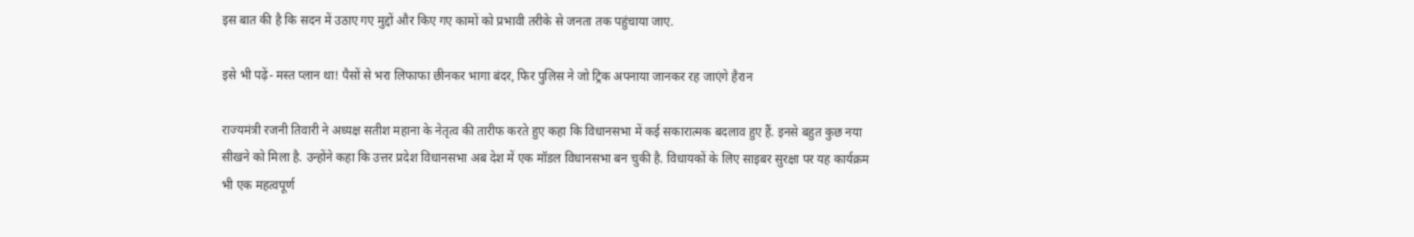इस बात की है कि सदन में उठाए गए मुद्दों और किए गए कामों को प्रभावी तरीके से जनता तक पहुंचाया जाए.

इसे भी पढ़ें- मस्त प्लान था! पैसों से भरा लिफाफा छीनकर भागा बंदर, फिर पुलिस ने जो ट्रिक अपनाया जानकर रह जाएंगे हैरान

राज्यमंत्री रजनी तिवारी ने अध्यक्ष सतीश महाना के नेतृत्व की तारीफ करते हुए कहा कि विधानसभा में कई सकारात्मक बदलाव हुए हैं. इनसे बहुत कुछ नया सीखने को मिला है. उन्होंने कहा कि उत्तर प्रदेश विधानसभा अब देश में एक मॉडल विधानसभा बन चुकी है. विधायकों के लिए साइबर सुरक्षा पर यह कार्यक्रम भी एक महत्वपूर्ण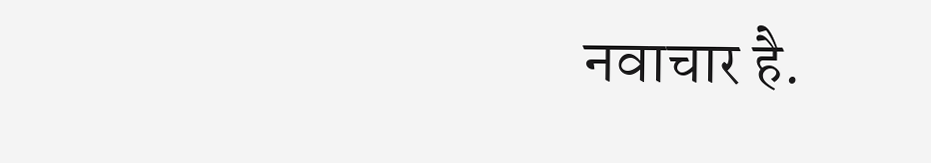नवाचार है.